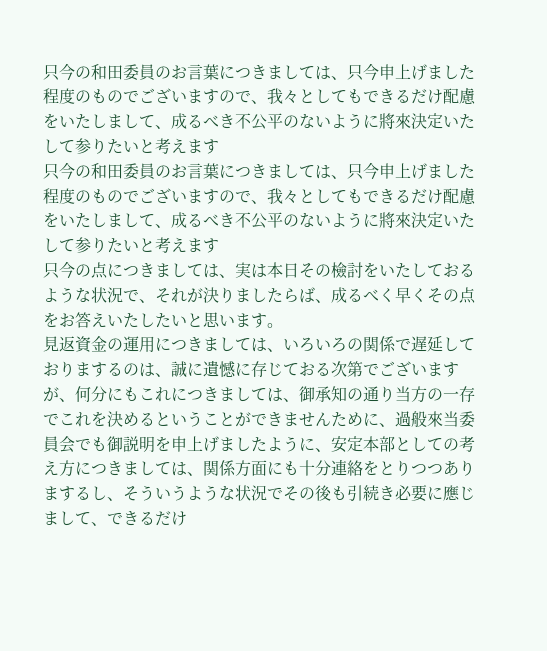只今の和田委員のお言葉につきましては、只今申上げました程度のものでございますので、我々としてもできるだけ配慮をいたしまして、成るべき不公平のないように將來決定いたして参りたいと考えます
只今の和田委員のお言葉につきましては、只今申上げました程度のものでございますので、我々としてもできるだけ配慮をいたしまして、成るべき不公平のないように將來決定いたして参りたいと考えます
只今の点につきましては、実は本日その檢討をいたしておるような状況で、それが決りましたらば、成るべく早くその点をお答えいたしたいと思います。
見返資金の運用につきましては、いろいろの関係で遅延しておりまするのは、誠に遺憾に存じておる次第でございますが、何分にもこれにつきましては、御承知の通り当方の一存でこれを決めるということができませんために、過般來当委員会でも御説明を申上げましたように、安定本部としての考え方につきましては、関係方面にも十分連絡をとりつつありまするし、そういうような状況でその後も引続き必要に應じまして、できるだけ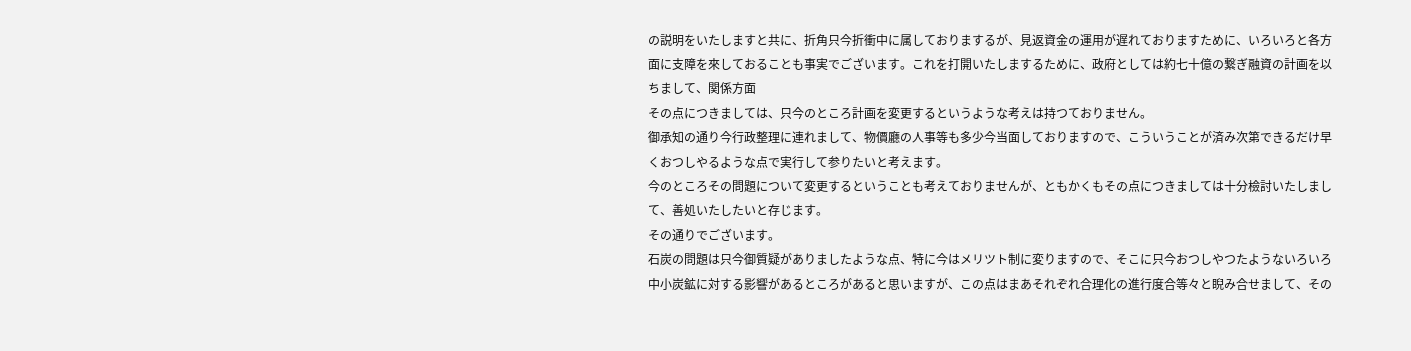の説明をいたしますと共に、折角只今折衝中に属しておりまするが、見返資金の運用が遅れておりますために、いろいろと各方面に支障を來しておることも事実でございます。これを打開いたしまするために、政府としては約七十億の繋ぎ融資の計画を以ちまして、関係方面
その点につきましては、只今のところ計画を変更するというような考えは持つておりません。
御承知の通り今行政整理に連れまして、物價廳の人事等も多少今当面しておりますので、こういうことが済み次第できるだけ早くおつしやるような点で実行して参りたいと考えます。
今のところその問題について変更するということも考えておりませんが、ともかくもその点につきましては十分檢討いたしまして、善処いたしたいと存じます。
その通りでございます。
石炭の問題は只今御質疑がありましたような点、特に今はメリツト制に変りますので、そこに只今おつしやつたようないろいろ中小炭鉱に対する影響があるところがあると思いますが、この点はまあそれぞれ合理化の進行度合等々と睨み合せまして、その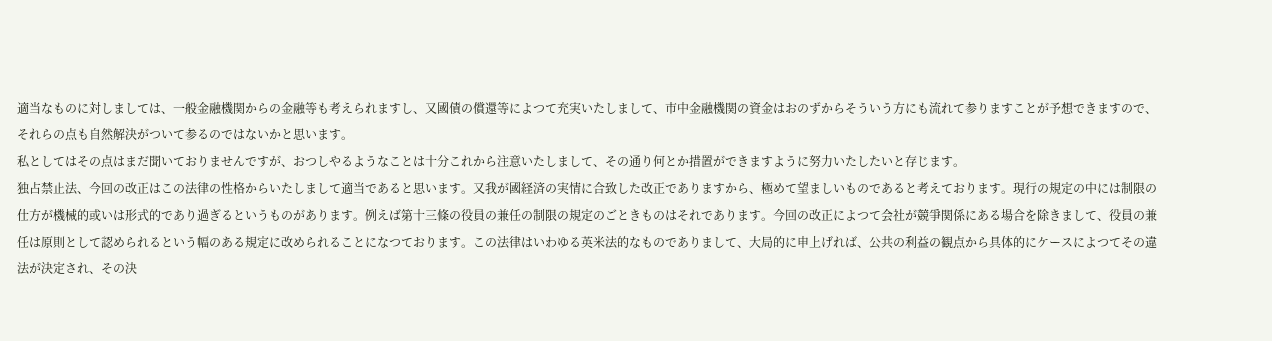適当なものに対しましては、一般金融機関からの金融等も考えられますし、又國債の償還等によつて充実いたしまして、市中金融機関の資金はおのずからそういう方にも流れて参りますことが予想できますので、それらの点も自然解決がついて参るのではないかと思います。
私としてはその点はまだ聞いておりませんですが、おつしやるようなことは十分これから注意いたしまして、その通り何とか措置ができますように努力いたしたいと存じます。
独占禁止法、今回の改正はこの法律の性格からいたしまして適当であると思います。又我が國経済の実情に合致した改正でありますから、極めて望ましいものであると考えております。現行の規定の中には制限の仕方が機械的或いは形式的であり過ぎるというものがあります。例えば第十三條の役員の兼任の制限の規定のごときものはそれであります。今回の改正によつて会社が競爭関係にある場合を除きまして、役員の兼任は原則として認められるという幅のある規定に改められることになつております。この法律はいわゆる英米法的なものでありまして、大局的に申上げれば、公共の利益の観点から具体的にケースによつてその違法が決定され、その決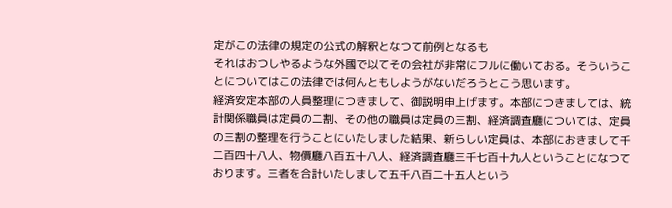定がこの法律の規定の公式の解釈となつて前例となるも
それはおつしやるような外國で以てその会社が非常にフルに働いておる。そういうことについてはこの法律では何んともしようがないだろうとこう思います。
経済安定本部の人員整理につきまして、御説明申上げます。本部につきましては、統計関係職員は定員の二割、その他の職員は定員の三割、経済調査廳については、定員の三割の整理を行うことにいたしました結果、新らしい定員は、本部におきまして千二百四十八人、物價廳八百五十八人、経済調査廳三千七百十九人ということになつております。三者を合計いたしまして五千八百二十五人という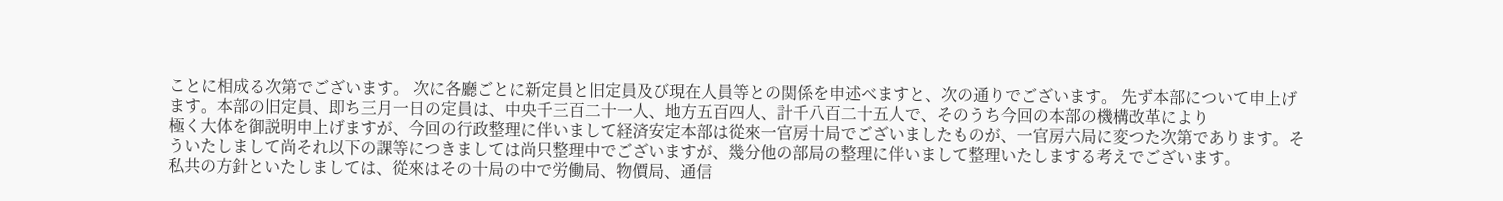ことに相成る次第でございます。 次に各廳ごとに新定員と旧定員及び現在人員等との関係を申述べますと、次の通りでございます。 先ず本部について申上げます。本部の旧定員、即ち三月一日の定員は、中央千三百二十一人、地方五百四人、計千八百二十五人で、そのうち今回の本部の機構改革により
極く大体を御説明申上げますが、今回の行政整理に伴いまして経済安定本部は從來一官房十局でございましたものが、一官房六局に変つた次第であります。そういたしまして尚それ以下の課等につきましては尚只整理中でございますが、幾分他の部局の整理に伴いまして整理いたしまする考えでございます。
私共の方針といたしましては、從來はその十局の中で労働局、物價局、通信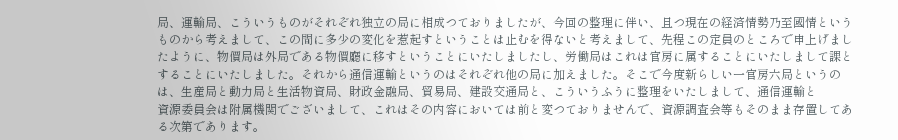局、運輸局、こういうものがそれぞれ独立の局に相成つておりましたが、今回の整理に伴い、且つ現在の経済情勢乃至國情というものから考えまして、この間に多少の変化を惹起すということは止むを得ないと考えまして、先程この定員のところで申上げましたように、物價局は外局である物價廳に移すということにいたしましたし、労働局はこれは官房に属することにいたしまして課とすることにいたしました。それから通信運輸というのはそれぞれ他の局に加えました。そこで今度新らしい一官房六局というのは、生産局と動力局と生活物資局、財政金融局、貿易局、建設交通局と、こういうふうに整理をいたしまして、通信運輸と
資源委員会は附属機関でございまして、これはその内容においては前と変つておりませんで、資源調査会等もそのまま存置してある次第であります。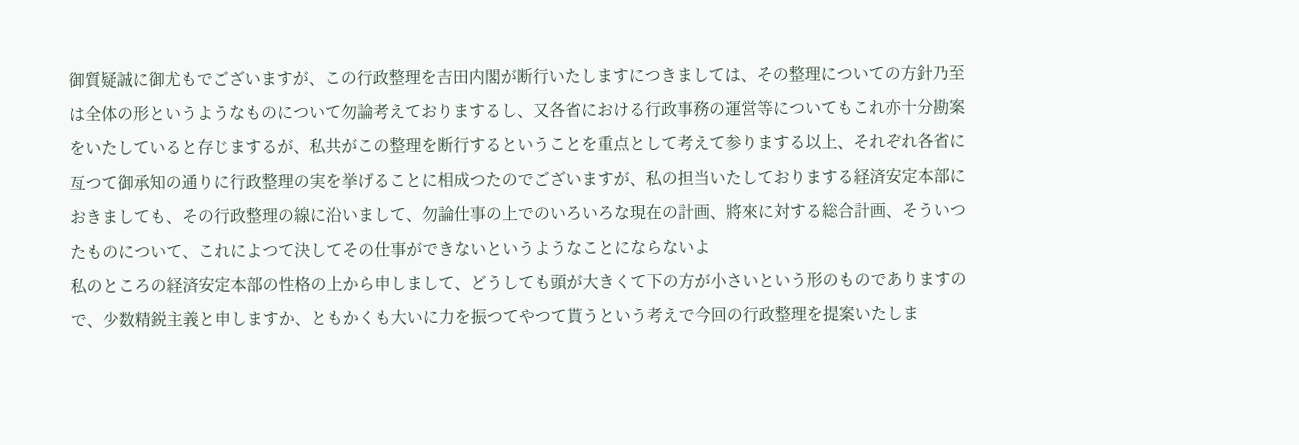御質疑誠に御尤もでございますが、この行政整理を吉田内閣が断行いたしますにつきましては、その整理についての方針乃至は全体の形というようなものについて勿論考えておりまするし、又各省における行政事務の運営等についてもこれ亦十分勘案をいたしていると存じまするが、私共がこの整理を断行するということを重点として考えて参りまする以上、それぞれ各省に亙つて御承知の通りに行政整理の実を挙げることに相成つたのでございますが、私の担当いたしておりまする経済安定本部におきましても、その行政整理の線に沿いまして、勿論仕事の上でのいろいろな現在の計画、將來に対する総合計画、そういつたものについて、これによつて決してその仕事ができないというようなことにならないよ
私のところの経済安定本部の性格の上から申しまして、どうしても頭が大きくて下の方が小さいという形のものでありますので、少数精鋭主義と申しますか、ともかくも大いに力を振つてやつて貰うという考えで今回の行政整理を提案いたしま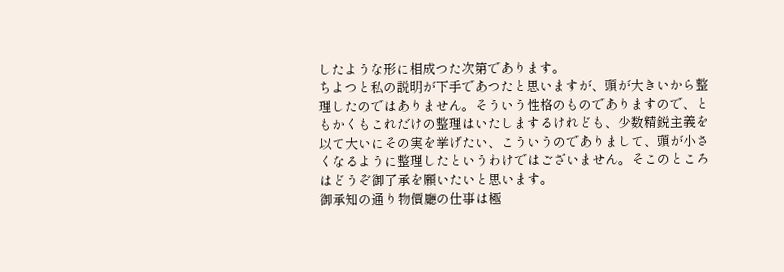したような形に相成つた次第であります。
ちよつと私の説明が下手であつたと思いますが、頭が大きいから整理したのではありません。そういう性格のものでありますので、ともかくもこれだけの整理はいたしまするけれども、少数精鋭主義を以て大いにその実を挙げたい、こういうのでありまして、頭が小さくなるように整理したというわけではございません。そこのところはどうぞ御了承を願いたいと思います。
御承知の通り物價廳の仕事は極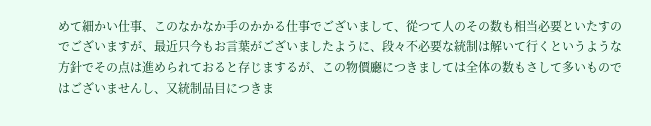めて細かい仕事、このなかなか手のかかる仕事でございまして、從つて人のその数も相当必要といたすのでございますが、最近只今もお言葉がございましたように、段々不必要な統制は解いて行くというような方針でその点は進められておると存じまするが、この物價廳につきましては全体の数もさして多いものではございませんし、又統制品目につきま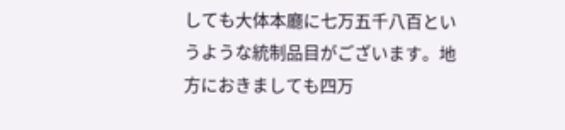しても大体本廳に七万五千八百というような統制品目がございます。地方におきましても四万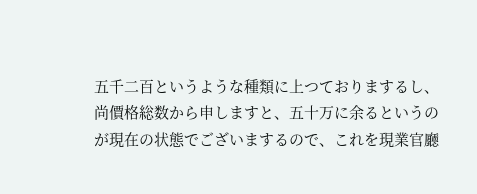五千二百というような種類に上つておりまするし、尚價格総数から申しますと、五十万に余るというのが現在の状態でございまするので、これを現業官廳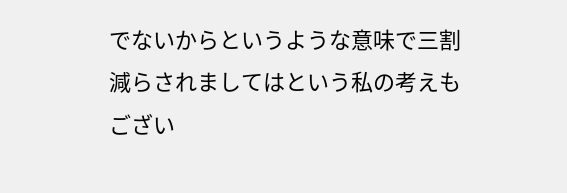でないからというような意味で三割減らされましてはという私の考えもござい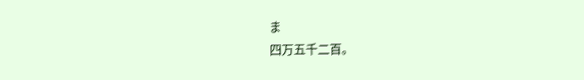ま
四万五千二百。